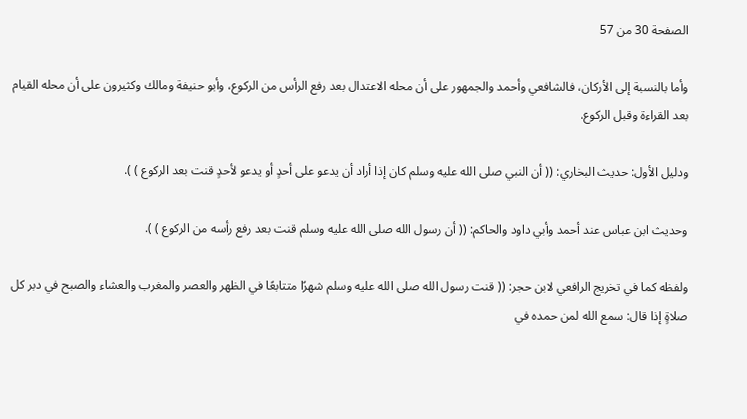الصفحة 30 من 57

وأما بالنسبة إلى الأركان، فالشافعي وأحمد والجمهور على أن محله الاعتدال بعد رفع الرأس من الركوع، وأبو حنيفة ومالك وكثيرون على أن محله القيام بعد القراءة وقبل الركوع.

ودليل الأول: حديث البخاري: (( أن النبي صلى الله عليه وسلم كان إذا أراد أن يدعو على أحدٍ أو يدعو لأحدٍ قنت بعد الركوع ) ).

وحديث ابن عباس عند أحمد وأبي داود والحاكم: (( أن رسول الله صلى الله عليه وسلم قنت بعد رفع رأسه من الركوع ) ).

ولفظه كما في تخريج الرافعي لابن حجر: (( قنت رسول الله صلى الله عليه وسلم شهرًا متتابعًا في الظهر والعصر والمغرب والعشاء والصبح في دبر كل صلاةٍ إذا قال: سمع الله لمن حمده في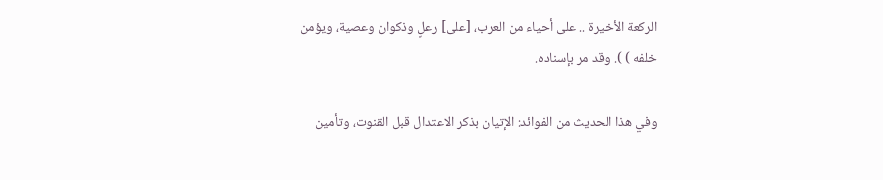الركعة الأخيرة .. على أحياء من العرب، [على] رعلٍ وذكوان وعصية، ويؤمن خلفه ) ). وقد مر بإسناده.

وفي هذا الحديث من الفوائد: الإتيان بذكر الاعتدال قبل القنوت، وتأمين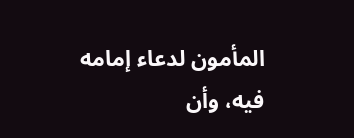المأمون لدعاء إمامه فيه، وأن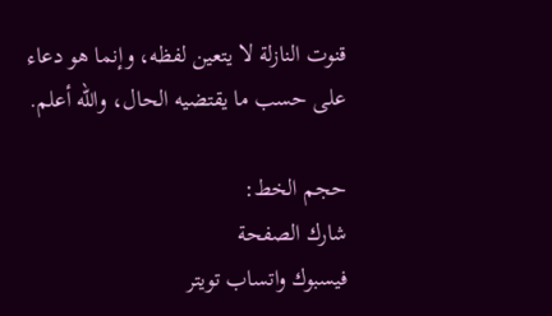قنوت النازلة لا يتعين لفظه، وإنما هو دعاء على حسب ما يقتضيه الحال، والله أعلم.

حجم الخط:
شارك الصفحة
فيسبوك واتساب تويتر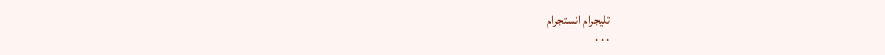تليجرام انستجرام
. . .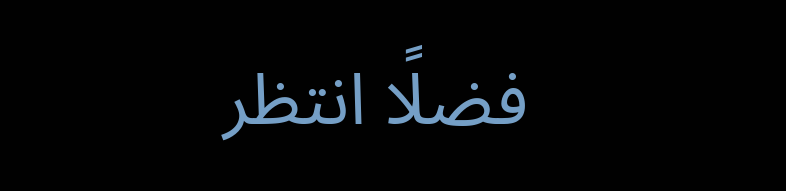فضلًا انتظر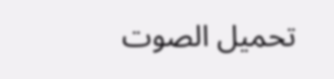تحميل الصوت